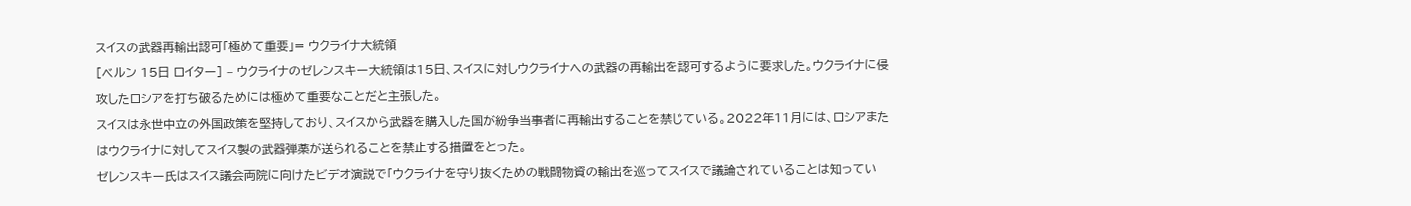スイスの武器再輸出認可「極めて重要」= ウクライナ大統領
[ベルン 15日 ロイター] – ウクライナのゼレンスキー大統領は15日、スイスに対しウクライナへの武器の再輸出を認可するように要求した。ウクライナに侵攻したロシアを打ち破るためには極めて重要なことだと主張した。
スイスは永世中立の外国政策を堅持しており、スイスから武器を購入した国が紛争当事者に再輸出することを禁じている。2022年11月には、ロシアまたはウクライナに対してスイス製の武器弾薬が送られることを禁止する措置をとった。
ゼレンスキー氏はスイス議会両院に向けたビデオ演説で「ウクライナを守り抜くための戦闘物資の輸出を巡ってスイスで議論されていることは知ってい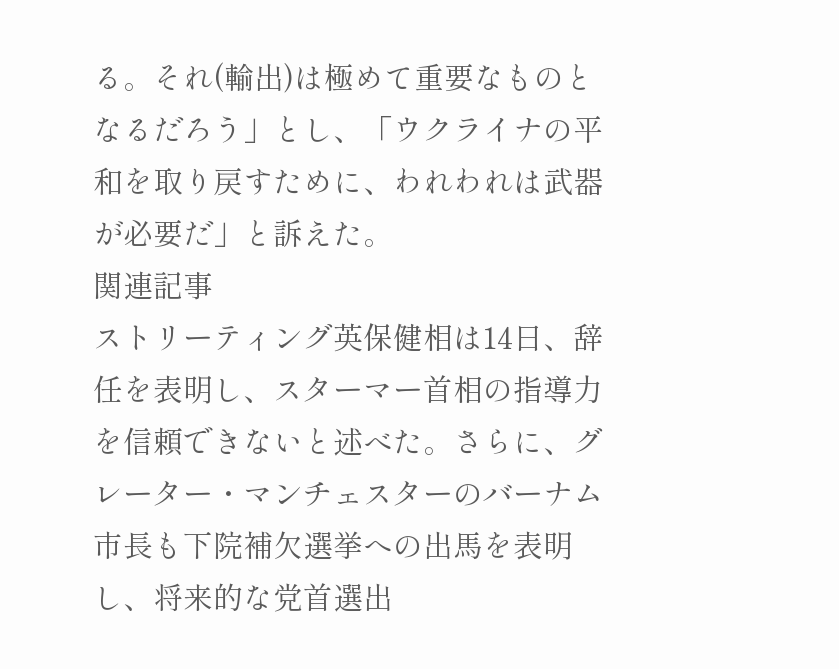る。それ(輸出)は極めて重要なものとなるだろう」とし、「ウクライナの平和を取り戻すために、われわれは武器が必要だ」と訴えた。
関連記事
ストリーティング英保健相は14日、辞任を表明し、スターマー首相の指導力を信頼できないと述べた。さらに、グレーター・マンチェスターのバーナム市長も下院補欠選挙への出馬を表明し、将来的な党首選出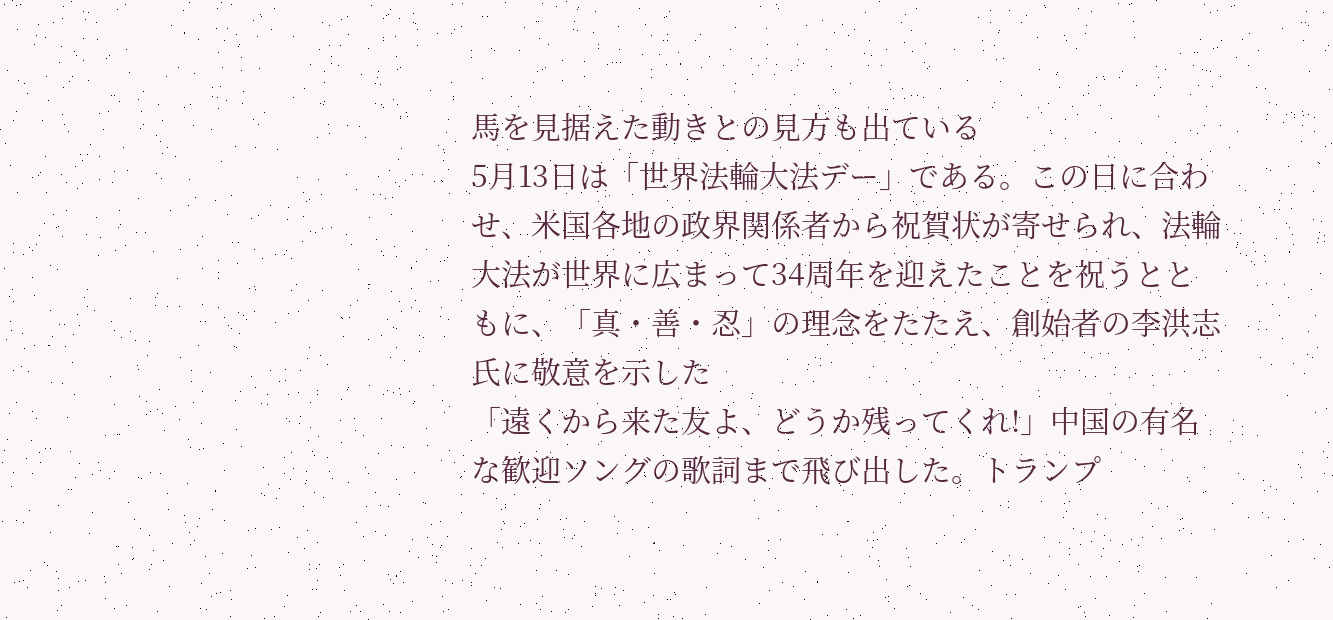馬を見据えた動きとの見方も出ている
5月13日は「世界法輪大法デー」である。この日に合わせ、米国各地の政界関係者から祝賀状が寄せられ、法輪大法が世界に広まって34周年を迎えたことを祝うとともに、「真・善・忍」の理念をたたえ、創始者の李洪志氏に敬意を示した
「遠くから来た友よ、どうか残ってくれ!」中国の有名な歓迎ソングの歌詞まで飛び出した。トランプ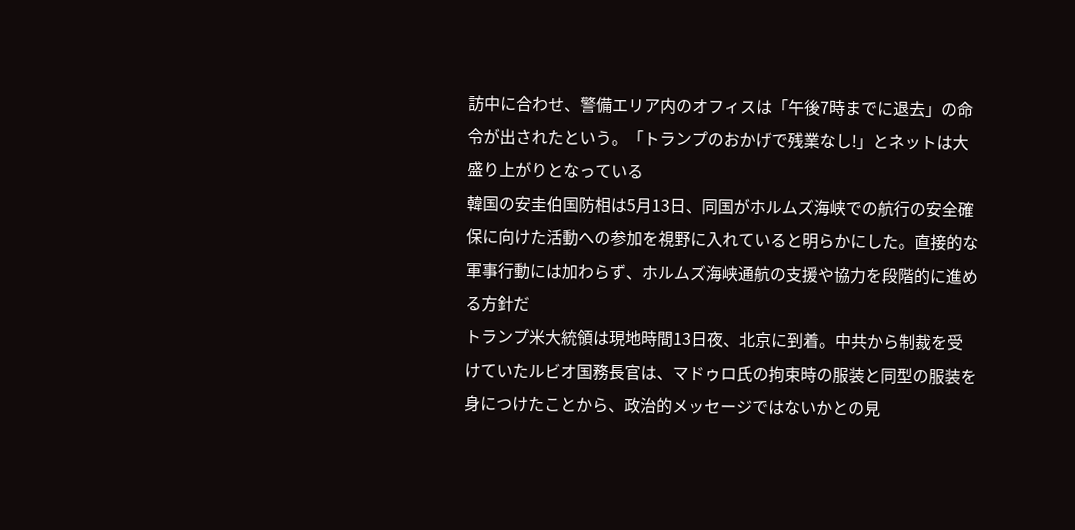訪中に合わせ、警備エリア内のオフィスは「午後7時までに退去」の命令が出されたという。「トランプのおかげで残業なし!」とネットは大盛り上がりとなっている
韓国の安圭伯国防相は5月13日、同国がホルムズ海峡での航行の安全確保に向けた活動への参加を視野に入れていると明らかにした。直接的な軍事行動には加わらず、ホルムズ海峡通航の支援や協力を段階的に進める方針だ
トランプ米大統領は現地時間13日夜、北京に到着。中共から制裁を受けていたルビオ国務長官は、マドゥロ氏の拘束時の服装と同型の服装を身につけたことから、政治的メッセージではないかとの見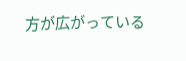方が広がっている